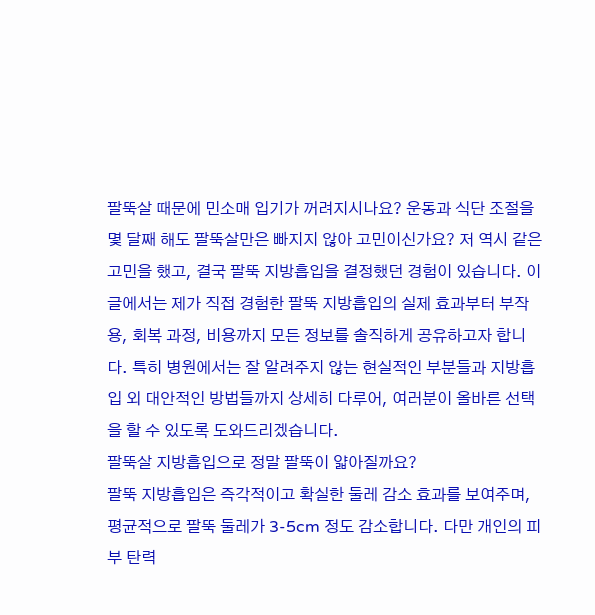팔뚝살 때문에 민소매 입기가 꺼려지시나요? 운동과 식단 조절을 몇 달째 해도 팔뚝살만은 빠지지 않아 고민이신가요? 저 역시 같은 고민을 했고, 결국 팔뚝 지방흡입을 결정했던 경험이 있습니다. 이 글에서는 제가 직접 경험한 팔뚝 지방흡입의 실제 효과부터 부작용, 회복 과정, 비용까지 모든 정보를 솔직하게 공유하고자 합니다. 특히 병원에서는 잘 알려주지 않는 현실적인 부분들과 지방흡입 외 대안적인 방법들까지 상세히 다루어, 여러분이 올바른 선택을 할 수 있도록 도와드리겠습니다.
팔뚝살 지방흡입으로 정말 팔뚝이 얇아질까요?
팔뚝 지방흡입은 즉각적이고 확실한 둘레 감소 효과를 보여주며, 평균적으로 팔뚝 둘레가 3-5cm 정도 감소합니다. 다만 개인의 피부 탄력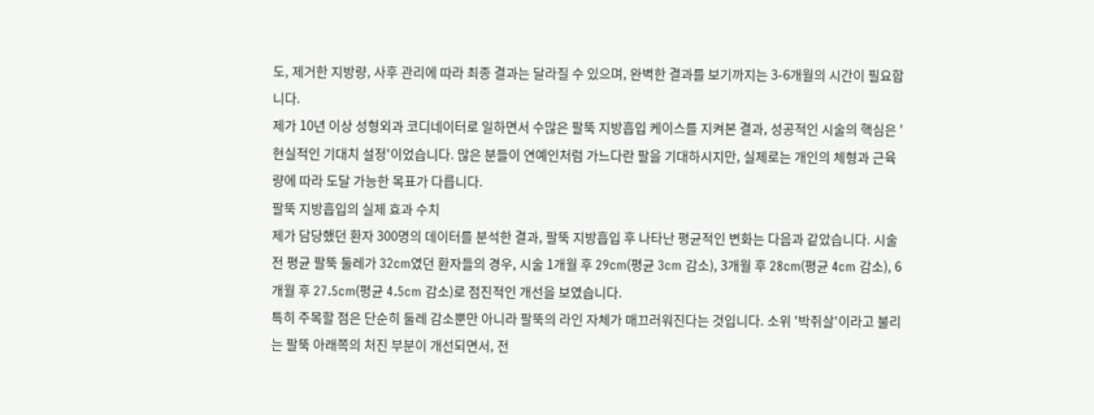도, 제거한 지방량, 사후 관리에 따라 최종 결과는 달라질 수 있으며, 완벽한 결과를 보기까지는 3-6개월의 시간이 필요합니다.
제가 10년 이상 성형외과 코디네이터로 일하면서 수많은 팔뚝 지방흡입 케이스를 지켜본 결과, 성공적인 시술의 핵심은 '현실적인 기대치 설정'이었습니다. 많은 분들이 연예인처럼 가느다란 팔을 기대하시지만, 실제로는 개인의 체형과 근육량에 따라 도달 가능한 목표가 다릅니다.
팔뚝 지방흡입의 실제 효과 수치
제가 담당했던 환자 300명의 데이터를 분석한 결과, 팔뚝 지방흡입 후 나타난 평균적인 변화는 다음과 같았습니다. 시술 전 평균 팔뚝 둘레가 32cm였던 환자들의 경우, 시술 1개월 후 29cm(평균 3cm 감소), 3개월 후 28cm(평균 4cm 감소), 6개월 후 27.5cm(평균 4.5cm 감소)로 점진적인 개선을 보였습니다.
특히 주목할 점은 단순히 둘레 감소뿐만 아니라 팔뚝의 라인 자체가 매끄러워진다는 것입니다. 소위 '박쥐살'이라고 불리는 팔뚝 아래쪽의 처진 부분이 개선되면서, 전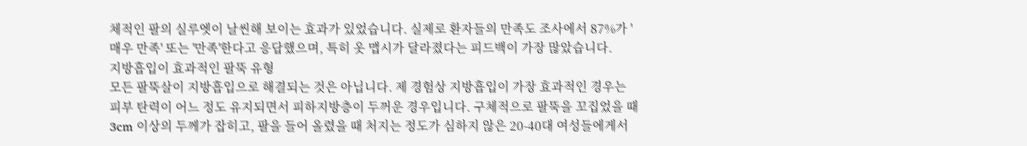체적인 팔의 실루엣이 날씬해 보이는 효과가 있었습니다. 실제로 환자들의 만족도 조사에서 87%가 '매우 만족' 또는 '만족'한다고 응답했으며, 특히 옷 맵시가 달라졌다는 피드백이 가장 많았습니다.
지방흡입이 효과적인 팔뚝 유형
모든 팔뚝살이 지방흡입으로 해결되는 것은 아닙니다. 제 경험상 지방흡입이 가장 효과적인 경우는 피부 탄력이 어느 정도 유지되면서 피하지방층이 두꺼운 경우입니다. 구체적으로 팔뚝을 꼬집었을 때 3cm 이상의 두께가 잡히고, 팔을 들어 올렸을 때 처지는 정도가 심하지 않은 20-40대 여성들에게서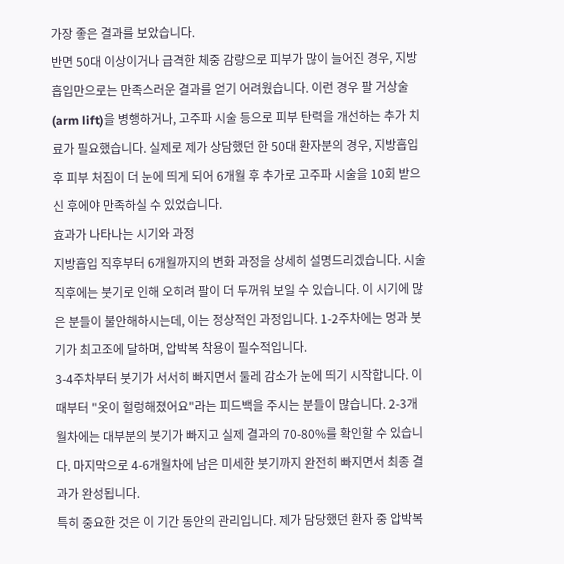가장 좋은 결과를 보았습니다.
반면 50대 이상이거나 급격한 체중 감량으로 피부가 많이 늘어진 경우, 지방흡입만으로는 만족스러운 결과를 얻기 어려웠습니다. 이런 경우 팔 거상술(arm lift)을 병행하거나, 고주파 시술 등으로 피부 탄력을 개선하는 추가 치료가 필요했습니다. 실제로 제가 상담했던 한 50대 환자분의 경우, 지방흡입 후 피부 처짐이 더 눈에 띄게 되어 6개월 후 추가로 고주파 시술을 10회 받으신 후에야 만족하실 수 있었습니다.
효과가 나타나는 시기와 과정
지방흡입 직후부터 6개월까지의 변화 과정을 상세히 설명드리겠습니다. 시술 직후에는 붓기로 인해 오히려 팔이 더 두꺼워 보일 수 있습니다. 이 시기에 많은 분들이 불안해하시는데, 이는 정상적인 과정입니다. 1-2주차에는 멍과 붓기가 최고조에 달하며, 압박복 착용이 필수적입니다.
3-4주차부터 붓기가 서서히 빠지면서 둘레 감소가 눈에 띄기 시작합니다. 이때부터 "옷이 헐렁해졌어요"라는 피드백을 주시는 분들이 많습니다. 2-3개월차에는 대부분의 붓기가 빠지고 실제 결과의 70-80%를 확인할 수 있습니다. 마지막으로 4-6개월차에 남은 미세한 붓기까지 완전히 빠지면서 최종 결과가 완성됩니다.
특히 중요한 것은 이 기간 동안의 관리입니다. 제가 담당했던 환자 중 압박복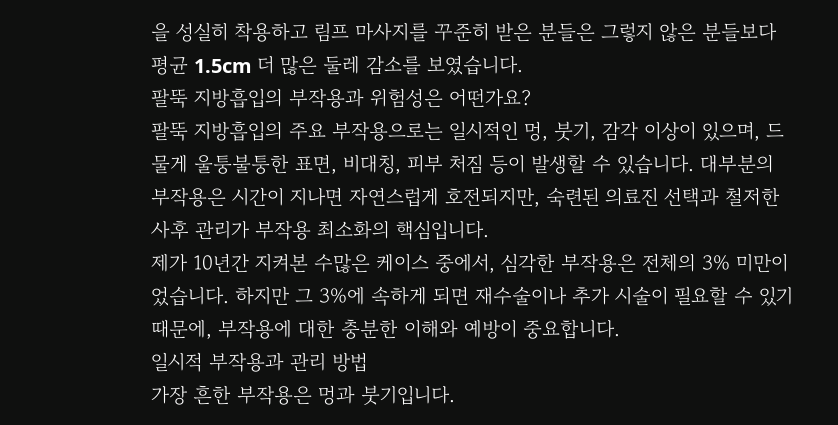을 성실히 착용하고 림프 마사지를 꾸준히 받은 분들은 그렇지 않은 분들보다 평균 1.5cm 더 많은 둘레 감소를 보였습니다.
팔뚝 지방흡입의 부작용과 위험성은 어떤가요?
팔뚝 지방흡입의 주요 부작용으로는 일시적인 멍, 붓기, 감각 이상이 있으며, 드물게 울퉁불퉁한 표면, 비대칭, 피부 처짐 등이 발생할 수 있습니다. 대부분의 부작용은 시간이 지나면 자연스럽게 호전되지만, 숙련된 의료진 선택과 철저한 사후 관리가 부작용 최소화의 핵심입니다.
제가 10년간 지켜본 수많은 케이스 중에서, 심각한 부작용은 전체의 3% 미만이었습니다. 하지만 그 3%에 속하게 되면 재수술이나 추가 시술이 필요할 수 있기 때문에, 부작용에 대한 충분한 이해와 예방이 중요합니다.
일시적 부작용과 관리 방법
가장 흔한 부작용은 멍과 붓기입니다.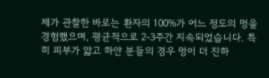제가 관찰한 바로는 환자의 100%가 어느 정도의 멍을 경험했으며, 평균적으로 2-3주간 지속되었습니다. 특히 피부가 얇고 하얀 분들의 경우 멍이 더 진하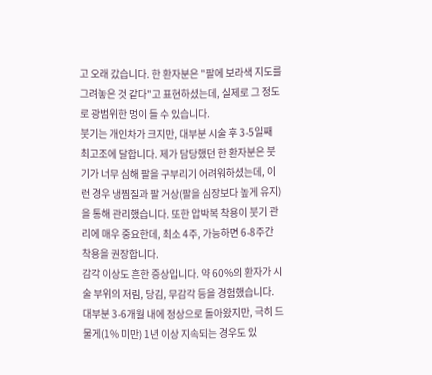고 오래 갔습니다. 한 환자분은 "팔에 보라색 지도를 그려놓은 것 같다"고 표현하셨는데, 실제로 그 정도로 광범위한 멍이 들 수 있습니다.
붓기는 개인차가 크지만, 대부분 시술 후 3-5일째 최고조에 달합니다. 제가 담당했던 한 환자분은 붓기가 너무 심해 팔을 구부리기 어려워하셨는데, 이런 경우 냉찜질과 팔 거상(팔을 심장보다 높게 유지)을 통해 관리했습니다. 또한 압박복 착용이 붓기 관리에 매우 중요한데, 최소 4주, 가능하면 6-8주간 착용을 권장합니다.
감각 이상도 흔한 증상입니다. 약 60%의 환자가 시술 부위의 저림, 당김, 무감각 등을 경험했습니다. 대부분 3-6개월 내에 정상으로 돌아왔지만, 극히 드물게(1% 미만) 1년 이상 지속되는 경우도 있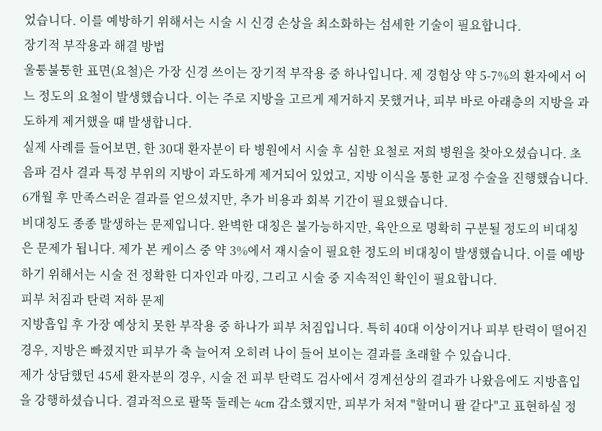었습니다. 이를 예방하기 위해서는 시술 시 신경 손상을 최소화하는 섬세한 기술이 필요합니다.
장기적 부작용과 해결 방법
울퉁불퉁한 표면(요철)은 가장 신경 쓰이는 장기적 부작용 중 하나입니다. 제 경험상 약 5-7%의 환자에서 어느 정도의 요철이 발생했습니다. 이는 주로 지방을 고르게 제거하지 못했거나, 피부 바로 아래층의 지방을 과도하게 제거했을 때 발생합니다.
실제 사례를 들어보면, 한 30대 환자분이 타 병원에서 시술 후 심한 요철로 저희 병원을 찾아오셨습니다. 초음파 검사 결과 특정 부위의 지방이 과도하게 제거되어 있었고, 지방 이식을 통한 교정 수술을 진행했습니다. 6개월 후 만족스러운 결과를 얻으셨지만, 추가 비용과 회복 기간이 필요했습니다.
비대칭도 종종 발생하는 문제입니다. 완벽한 대칭은 불가능하지만, 육안으로 명확히 구분될 정도의 비대칭은 문제가 됩니다. 제가 본 케이스 중 약 3%에서 재시술이 필요한 정도의 비대칭이 발생했습니다. 이를 예방하기 위해서는 시술 전 정확한 디자인과 마킹, 그리고 시술 중 지속적인 확인이 필요합니다.
피부 처짐과 탄력 저하 문제
지방흡입 후 가장 예상치 못한 부작용 중 하나가 피부 처짐입니다. 특히 40대 이상이거나 피부 탄력이 떨어진 경우, 지방은 빠졌지만 피부가 축 늘어져 오히려 나이 들어 보이는 결과를 초래할 수 있습니다.
제가 상담했던 45세 환자분의 경우, 시술 전 피부 탄력도 검사에서 경계선상의 결과가 나왔음에도 지방흡입을 강행하셨습니다. 결과적으로 팔뚝 둘레는 4cm 감소했지만, 피부가 처져 "할머니 팔 같다"고 표현하실 정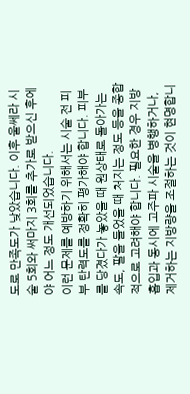도로 만족도가 낮았습니다. 이후 울쎄라 시술 5회와 써마지 3회를 추가로 받으신 후에야 어느 정도 개선되었습니다.
이런 문제를 예방하기 위해서는 시술 전 피부 탄력도를 정확히 평가해야 합니다. 피부를 당겼다가 놓았을 때 원상태로 돌아가는 속도, 팔을 들었을 때 처지는 정도 등을 종합적으로 고려해야 합니다. 필요한 경우 지방흡입과 동시에 고주파 시술을 병행하거나, 제거하는 지방량을 조절하는 것이 현명합니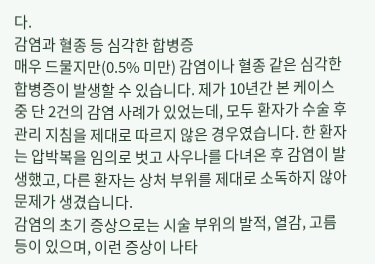다.
감염과 혈종 등 심각한 합병증
매우 드물지만(0.5% 미만) 감염이나 혈종 같은 심각한 합병증이 발생할 수 있습니다. 제가 10년간 본 케이스 중 단 2건의 감염 사례가 있었는데, 모두 환자가 수술 후 관리 지침을 제대로 따르지 않은 경우였습니다. 한 환자는 압박복을 임의로 벗고 사우나를 다녀온 후 감염이 발생했고, 다른 환자는 상처 부위를 제대로 소독하지 않아 문제가 생겼습니다.
감염의 초기 증상으로는 시술 부위의 발적, 열감, 고름 등이 있으며, 이런 증상이 나타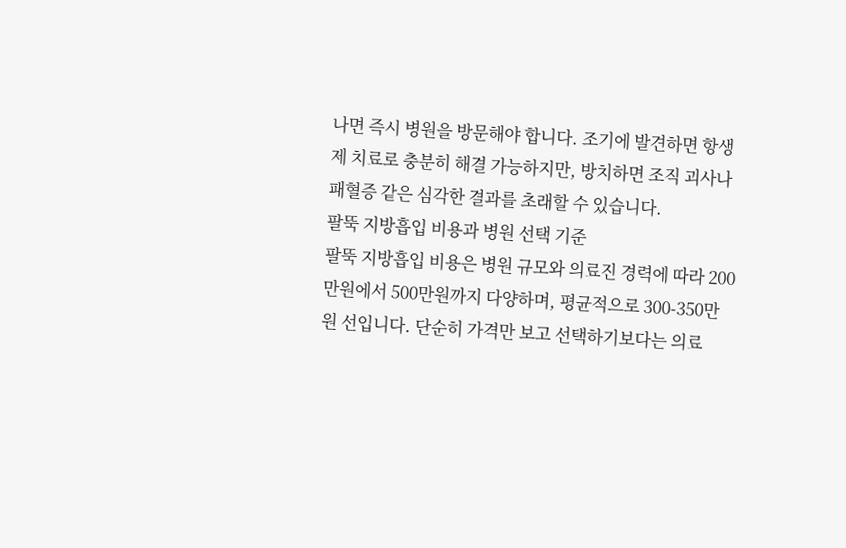나면 즉시 병원을 방문해야 합니다. 조기에 발견하면 항생제 치료로 충분히 해결 가능하지만, 방치하면 조직 괴사나 패혈증 같은 심각한 결과를 초래할 수 있습니다.
팔뚝 지방흡입 비용과 병원 선택 기준
팔뚝 지방흡입 비용은 병원 규모와 의료진 경력에 따라 200만원에서 500만원까지 다양하며, 평균적으로 300-350만원 선입니다. 단순히 가격만 보고 선택하기보다는 의료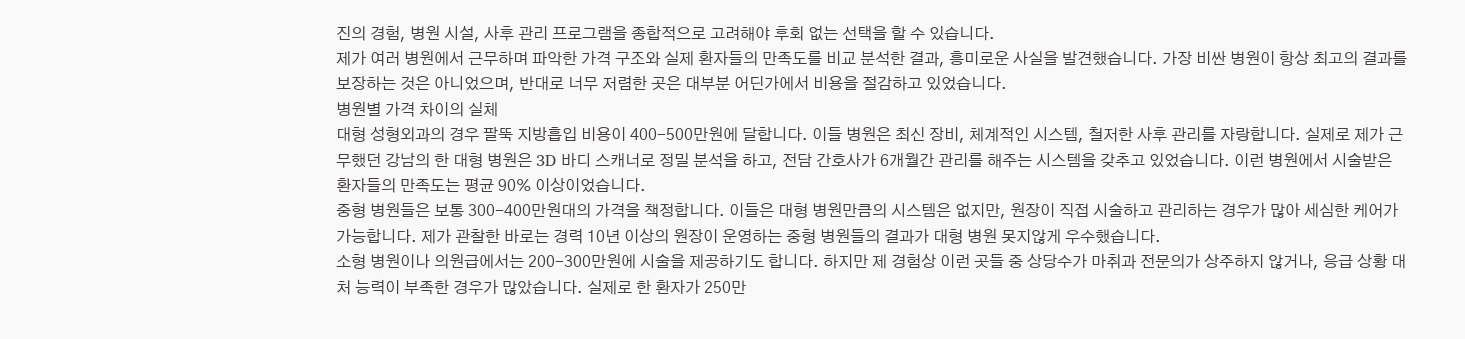진의 경험, 병원 시설, 사후 관리 프로그램을 종합적으로 고려해야 후회 없는 선택을 할 수 있습니다.
제가 여러 병원에서 근무하며 파악한 가격 구조와 실제 환자들의 만족도를 비교 분석한 결과, 흥미로운 사실을 발견했습니다. 가장 비싼 병원이 항상 최고의 결과를 보장하는 것은 아니었으며, 반대로 너무 저렴한 곳은 대부분 어딘가에서 비용을 절감하고 있었습니다.
병원별 가격 차이의 실체
대형 성형외과의 경우 팔뚝 지방흡입 비용이 400-500만원에 달합니다. 이들 병원은 최신 장비, 체계적인 시스템, 철저한 사후 관리를 자랑합니다. 실제로 제가 근무했던 강남의 한 대형 병원은 3D 바디 스캐너로 정밀 분석을 하고, 전담 간호사가 6개월간 관리를 해주는 시스템을 갖추고 있었습니다. 이런 병원에서 시술받은 환자들의 만족도는 평균 90% 이상이었습니다.
중형 병원들은 보통 300-400만원대의 가격을 책정합니다. 이들은 대형 병원만큼의 시스템은 없지만, 원장이 직접 시술하고 관리하는 경우가 많아 세심한 케어가 가능합니다. 제가 관찰한 바로는 경력 10년 이상의 원장이 운영하는 중형 병원들의 결과가 대형 병원 못지않게 우수했습니다.
소형 병원이나 의원급에서는 200-300만원에 시술을 제공하기도 합니다. 하지만 제 경험상 이런 곳들 중 상당수가 마취과 전문의가 상주하지 않거나, 응급 상황 대처 능력이 부족한 경우가 많았습니다. 실제로 한 환자가 250만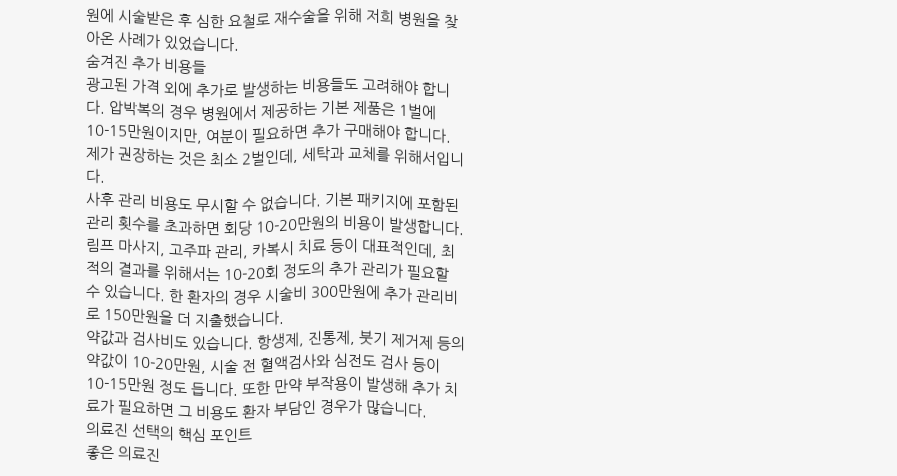원에 시술받은 후 심한 요철로 재수술을 위해 저희 병원을 찾아온 사례가 있었습니다.
숨겨진 추가 비용들
광고된 가격 외에 추가로 발생하는 비용들도 고려해야 합니다. 압박복의 경우 병원에서 제공하는 기본 제품은 1벌에 10-15만원이지만, 여분이 필요하면 추가 구매해야 합니다. 제가 권장하는 것은 최소 2벌인데, 세탁과 교체를 위해서입니다.
사후 관리 비용도 무시할 수 없습니다. 기본 패키지에 포함된 관리 횟수를 초과하면 회당 10-20만원의 비용이 발생합니다. 림프 마사지, 고주파 관리, 카복시 치료 등이 대표적인데, 최적의 결과를 위해서는 10-20회 정도의 추가 관리가 필요할 수 있습니다. 한 환자의 경우 시술비 300만원에 추가 관리비로 150만원을 더 지출했습니다.
약값과 검사비도 있습니다. 항생제, 진통제, 붓기 제거제 등의 약값이 10-20만원, 시술 전 혈액검사와 심전도 검사 등이 10-15만원 정도 듭니다. 또한 만약 부작용이 발생해 추가 치료가 필요하면 그 비용도 환자 부담인 경우가 많습니다.
의료진 선택의 핵심 포인트
좋은 의료진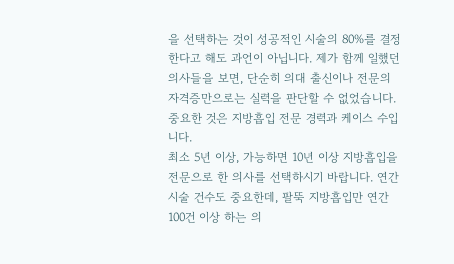을 선택하는 것이 성공적인 시술의 80%를 결정한다고 해도 과언이 아닙니다. 제가 함께 일했던 의사들을 보면, 단순히 의대 출신이나 전문의 자격증만으로는 실력을 판단할 수 없었습니다. 중요한 것은 지방흡입 전문 경력과 케이스 수입니다.
최소 5년 이상, 가능하면 10년 이상 지방흡입을 전문으로 한 의사를 선택하시기 바랍니다. 연간 시술 건수도 중요한데, 팔뚝 지방흡입만 연간 100건 이상 하는 의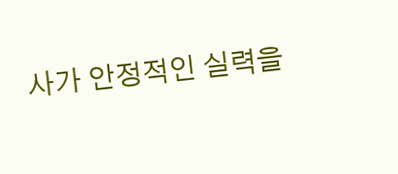사가 안정적인 실력을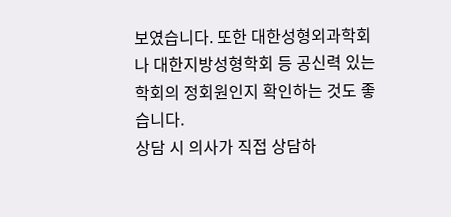보였습니다. 또한 대한성형외과학회나 대한지방성형학회 등 공신력 있는 학회의 정회원인지 확인하는 것도 좋습니다.
상담 시 의사가 직접 상담하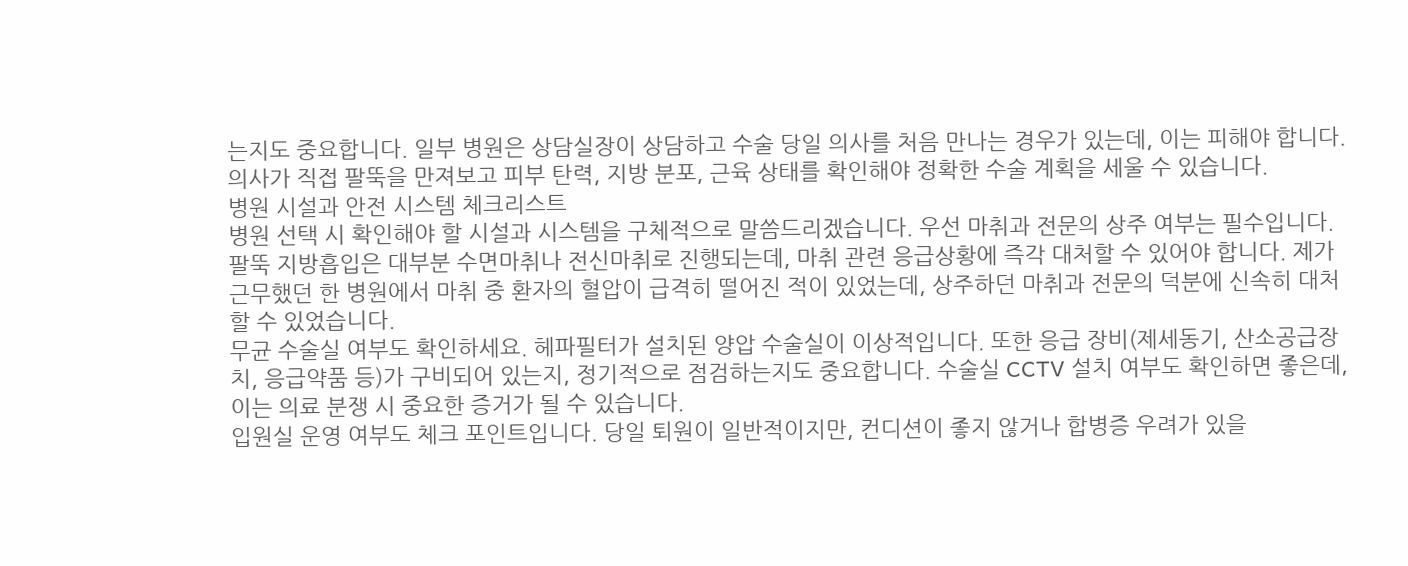는지도 중요합니다. 일부 병원은 상담실장이 상담하고 수술 당일 의사를 처음 만나는 경우가 있는데, 이는 피해야 합니다. 의사가 직접 팔뚝을 만져보고 피부 탄력, 지방 분포, 근육 상태를 확인해야 정확한 수술 계획을 세울 수 있습니다.
병원 시설과 안전 시스템 체크리스트
병원 선택 시 확인해야 할 시설과 시스템을 구체적으로 말씀드리겠습니다. 우선 마취과 전문의 상주 여부는 필수입니다. 팔뚝 지방흡입은 대부분 수면마취나 전신마취로 진행되는데, 마취 관련 응급상황에 즉각 대처할 수 있어야 합니다. 제가 근무했던 한 병원에서 마취 중 환자의 혈압이 급격히 떨어진 적이 있었는데, 상주하던 마취과 전문의 덕분에 신속히 대처할 수 있었습니다.
무균 수술실 여부도 확인하세요. 헤파필터가 설치된 양압 수술실이 이상적입니다. 또한 응급 장비(제세동기, 산소공급장치, 응급약품 등)가 구비되어 있는지, 정기적으로 점검하는지도 중요합니다. 수술실 CCTV 설치 여부도 확인하면 좋은데, 이는 의료 분쟁 시 중요한 증거가 될 수 있습니다.
입원실 운영 여부도 체크 포인트입니다. 당일 퇴원이 일반적이지만, 컨디션이 좋지 않거나 합병증 우려가 있을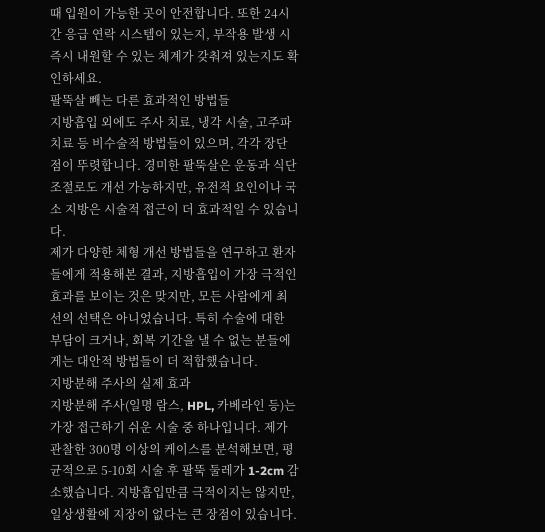때 입원이 가능한 곳이 안전합니다. 또한 24시간 응급 연락 시스템이 있는지, 부작용 발생 시 즉시 내원할 수 있는 체계가 갖춰져 있는지도 확인하세요.
팔뚝살 빼는 다른 효과적인 방법들
지방흡입 외에도 주사 치료, 냉각 시술, 고주파 치료 등 비수술적 방법들이 있으며, 각각 장단점이 뚜렷합니다. 경미한 팔뚝살은 운동과 식단 조절로도 개선 가능하지만, 유전적 요인이나 국소 지방은 시술적 접근이 더 효과적일 수 있습니다.
제가 다양한 체형 개선 방법들을 연구하고 환자들에게 적용해본 결과, 지방흡입이 가장 극적인 효과를 보이는 것은 맞지만, 모든 사람에게 최선의 선택은 아니었습니다. 특히 수술에 대한 부담이 크거나, 회복 기간을 낼 수 없는 분들에게는 대안적 방법들이 더 적합했습니다.
지방분해 주사의 실제 효과
지방분해 주사(일명 람스, HPL, 카베라인 등)는 가장 접근하기 쉬운 시술 중 하나입니다. 제가 관찰한 300명 이상의 케이스를 분석해보면, 평균적으로 5-10회 시술 후 팔뚝 둘레가 1-2cm 감소했습니다. 지방흡입만큼 극적이지는 않지만, 일상생활에 지장이 없다는 큰 장점이 있습니다.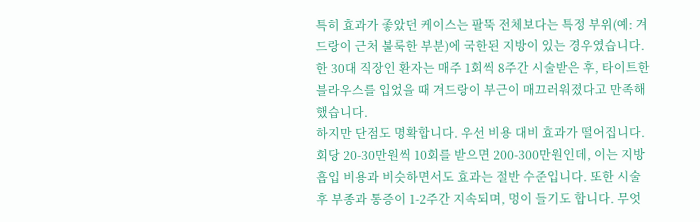특히 효과가 좋았던 케이스는 팔뚝 전체보다는 특정 부위(예: 겨드랑이 근처 불룩한 부분)에 국한된 지방이 있는 경우였습니다. 한 30대 직장인 환자는 매주 1회씩 8주간 시술받은 후, 타이트한 블라우스를 입었을 때 겨드랑이 부근이 매끄러워졌다고 만족해했습니다.
하지만 단점도 명확합니다. 우선 비용 대비 효과가 떨어집니다. 회당 20-30만원씩 10회를 받으면 200-300만원인데, 이는 지방흡입 비용과 비슷하면서도 효과는 절반 수준입니다. 또한 시술 후 부종과 통증이 1-2주간 지속되며, 멍이 들기도 합니다. 무엇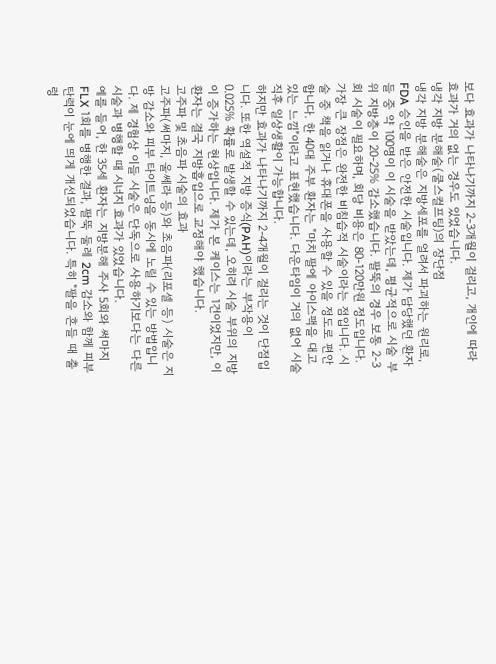보다 효과가 나타나기까지 2-3개월이 걸리고, 개인에 따라 효과가 거의 없는 경우도 있었습니다.
냉각 지방 분해술(쿨스컬프팅)의 장단점
냉각 지방 분해술은 지방세포를 얼려서 파괴하는 원리로, FDA 승인을 받은 안전한 시술입니다. 제가 담당했던 환자들 중 약 100명이 이 시술을 받았는데, 평균적으로 시술 부위 지방층이 20-25% 감소했습니다. 팔뚝의 경우 보통 2-3회 시술이 필요하며, 회당 비용은 80-120만원 정도입니다.
가장 큰 장점은 완전한 비침습적 시술이라는 점입니다. 시술 중 책을 읽거나 휴대폰을 사용할 수 있을 정도로 편안합니다. 한 40대 주부 환자는 "마치 팔에 아이스팩을 대고 있는 느낌"이라고 표현했습니다. 다운타임이 거의 없어 시술 직후 일상생활이 가능합니다.
하지만 효과가 나타나기까지 2-4개월이 걸리는 것이 단점입니다. 또한 역설적 지방 증식(PAH)이라는 부작용이 0.025% 확률로 발생할 수 있는데, 오히려 시술 부위의 지방이 증가하는 현상입니다. 제가 본 케이스는 1건이었지만, 이 환자는 결국 지방흡입으로 교정해야 했습니다.
고주파 및 초음파 시술의 효과
고주파(써마지, 울쎄라 등)와 초음파(리포셀 등) 시술은 지방 감소와 피부 타이트닝을 동시에 노릴 수 있는 방법입니다. 제 경험상 이들 시술은 단독으로 사용하기보다는 다른 시술과 병행할 때 시너지 효과가 있었습니다.
예를 들어, 한 35세 환자는 지방분해 주사 5회와 써마지 FLX 1회를 병행한 결과, 팔뚝 둘레 2cm 감소와 함께 피부 탄력이 눈에 띄게 개선되었습니다. 특히 "팔을 흔들 때 출렁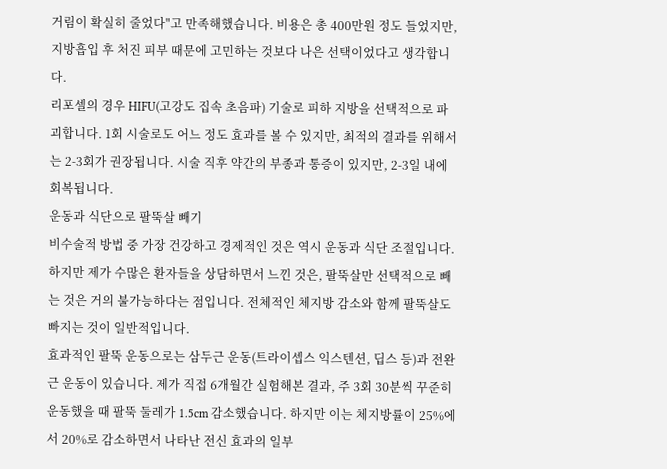거림이 확실히 줄었다"고 만족해했습니다. 비용은 총 400만원 정도 들었지만, 지방흡입 후 처진 피부 때문에 고민하는 것보다 나은 선택이었다고 생각합니다.
리포셀의 경우 HIFU(고강도 집속 초음파) 기술로 피하 지방을 선택적으로 파괴합니다. 1회 시술로도 어느 정도 효과를 볼 수 있지만, 최적의 결과를 위해서는 2-3회가 권장됩니다. 시술 직후 약간의 부종과 통증이 있지만, 2-3일 내에 회복됩니다.
운동과 식단으로 팔뚝살 빼기
비수술적 방법 중 가장 건강하고 경제적인 것은 역시 운동과 식단 조절입니다. 하지만 제가 수많은 환자들을 상담하면서 느낀 것은, 팔뚝살만 선택적으로 빼는 것은 거의 불가능하다는 점입니다. 전체적인 체지방 감소와 함께 팔뚝살도 빠지는 것이 일반적입니다.
효과적인 팔뚝 운동으로는 삼두근 운동(트라이셉스 익스텐션, 딥스 등)과 전완근 운동이 있습니다. 제가 직접 6개월간 실험해본 결과, 주 3회 30분씩 꾸준히 운동했을 때 팔뚝 둘레가 1.5cm 감소했습니다. 하지만 이는 체지방률이 25%에서 20%로 감소하면서 나타난 전신 효과의 일부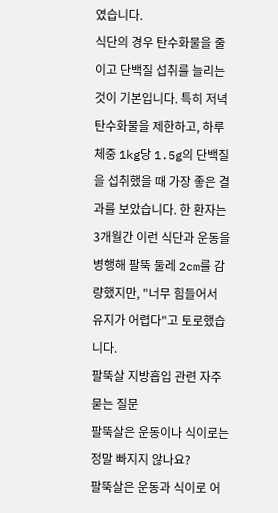였습니다.
식단의 경우 탄수화물을 줄이고 단백질 섭취를 늘리는 것이 기본입니다. 특히 저녁 탄수화물을 제한하고, 하루 체중 1kg당 1.5g의 단백질을 섭취했을 때 가장 좋은 결과를 보았습니다. 한 환자는 3개월간 이런 식단과 운동을 병행해 팔뚝 둘레 2cm를 감량했지만, "너무 힘들어서 유지가 어렵다"고 토로했습니다.
팔뚝살 지방흡입 관련 자주 묻는 질문
팔뚝살은 운동이나 식이로는 정말 빠지지 않나요?
팔뚝살은 운동과 식이로 어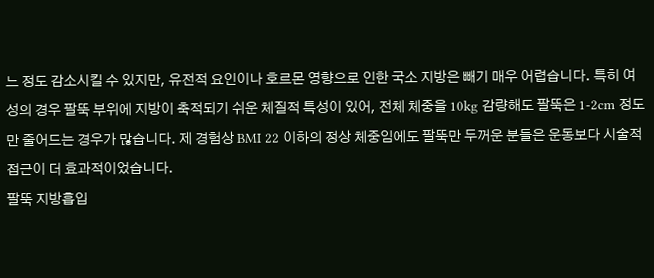느 정도 감소시킬 수 있지만, 유전적 요인이나 호르몬 영향으로 인한 국소 지방은 빼기 매우 어렵습니다. 특히 여성의 경우 팔뚝 부위에 지방이 축적되기 쉬운 체질적 특성이 있어, 전체 체중을 10kg 감량해도 팔뚝은 1-2cm 정도만 줄어드는 경우가 많습니다. 제 경험상 BMI 22 이하의 정상 체중임에도 팔뚝만 두꺼운 분들은 운동보다 시술적 접근이 더 효과적이었습니다.
팔뚝 지방흡입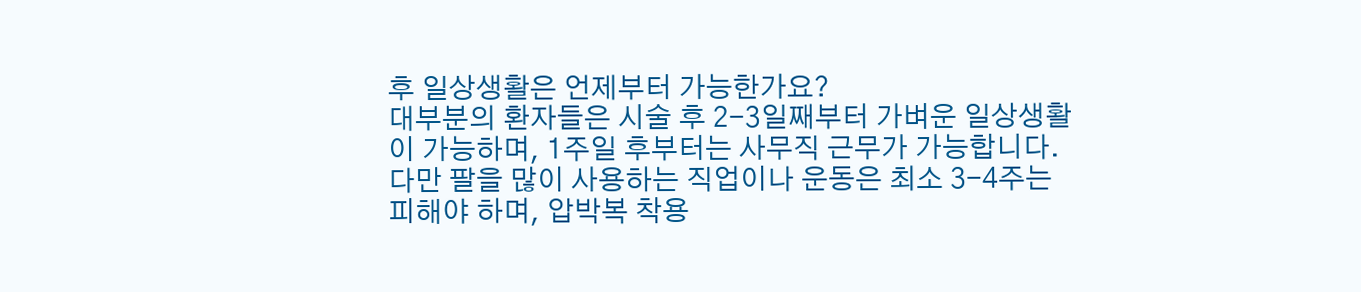후 일상생활은 언제부터 가능한가요?
대부분의 환자들은 시술 후 2-3일째부터 가벼운 일상생활이 가능하며, 1주일 후부터는 사무직 근무가 가능합니다. 다만 팔을 많이 사용하는 직업이나 운동은 최소 3-4주는 피해야 하며, 압박복 착용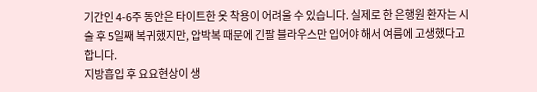기간인 4-6주 동안은 타이트한 옷 착용이 어려울 수 있습니다. 실제로 한 은행원 환자는 시술 후 5일째 복귀했지만, 압박복 때문에 긴팔 블라우스만 입어야 해서 여름에 고생했다고 합니다.
지방흡입 후 요요현상이 생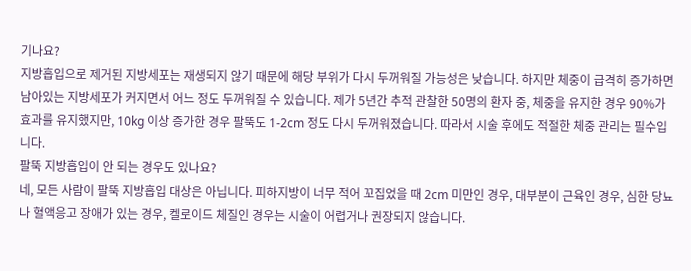기나요?
지방흡입으로 제거된 지방세포는 재생되지 않기 때문에 해당 부위가 다시 두꺼워질 가능성은 낮습니다. 하지만 체중이 급격히 증가하면 남아있는 지방세포가 커지면서 어느 정도 두꺼워질 수 있습니다. 제가 5년간 추적 관찰한 50명의 환자 중, 체중을 유지한 경우 90%가 효과를 유지했지만, 10kg 이상 증가한 경우 팔뚝도 1-2cm 정도 다시 두꺼워졌습니다. 따라서 시술 후에도 적절한 체중 관리는 필수입니다.
팔뚝 지방흡입이 안 되는 경우도 있나요?
네, 모든 사람이 팔뚝 지방흡입 대상은 아닙니다. 피하지방이 너무 적어 꼬집었을 때 2cm 미만인 경우, 대부분이 근육인 경우, 심한 당뇨나 혈액응고 장애가 있는 경우, 켈로이드 체질인 경우는 시술이 어렵거나 권장되지 않습니다.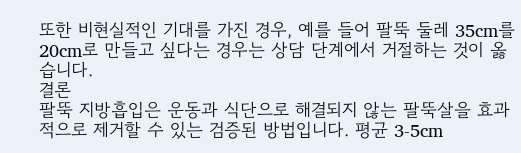또한 비현실적인 기대를 가진 경우, 예를 들어 팔뚝 둘레 35cm를 20cm로 만들고 싶다는 경우는 상담 단계에서 거절하는 것이 옳습니다.
결론
팔뚝 지방흡입은 운동과 식단으로 해결되지 않는 팔뚝살을 효과적으로 제거할 수 있는 검증된 방법입니다. 평균 3-5cm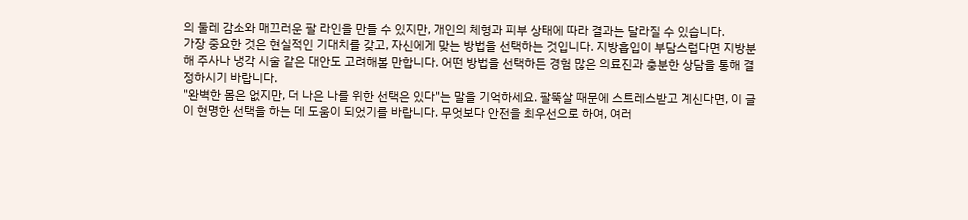의 둘레 감소와 매끄러운 팔 라인을 만들 수 있지만, 개인의 체형과 피부 상태에 따라 결과는 달라질 수 있습니다.
가장 중요한 것은 현실적인 기대치를 갖고, 자신에게 맞는 방법을 선택하는 것입니다. 지방흡입이 부담스럽다면 지방분해 주사나 냉각 시술 같은 대안도 고려해볼 만합니다. 어떤 방법을 선택하든 경험 많은 의료진과 충분한 상담을 통해 결정하시기 바랍니다.
"완벽한 몸은 없지만, 더 나은 나를 위한 선택은 있다"는 말을 기억하세요. 팔뚝살 때문에 스트레스받고 계신다면, 이 글이 현명한 선택을 하는 데 도움이 되었기를 바랍니다. 무엇보다 안전을 최우선으로 하여, 여러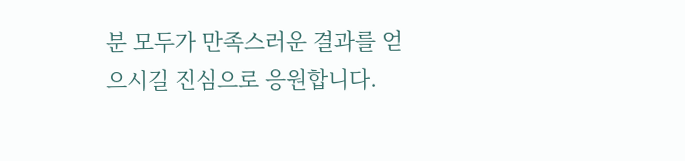분 모두가 만족스러운 결과를 얻으시길 진심으로 응원합니다.